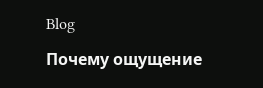Blog

Почему ощущение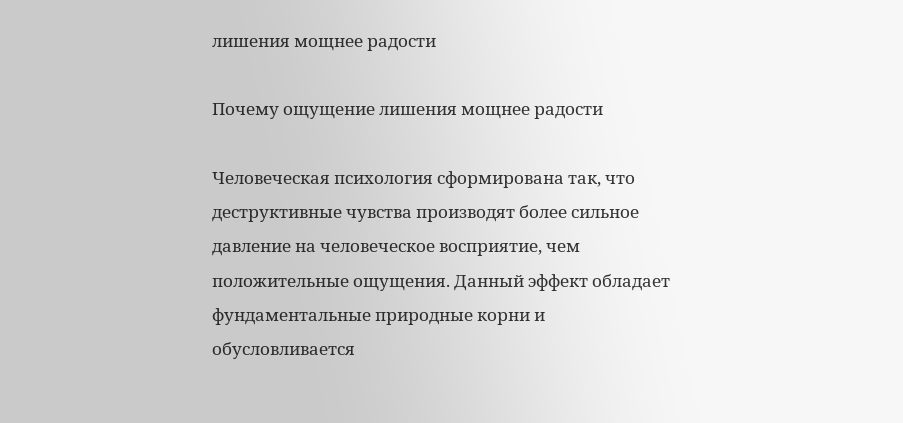лишения мощнее радости

Почему ощущение лишения мощнее радости

Человеческая психология сформирована так, что деструктивные чувства производят более сильное давление на человеческое восприятие, чем положительные ощущения. Данный эффект обладает фундаментальные природные корни и обусловливается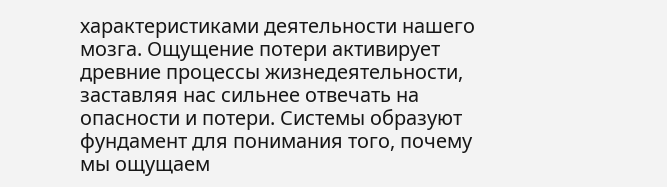характеристиками деятельности нашего мозга. Ощущение потери активирует древние процессы жизнедеятельности, заставляя нас сильнее отвечать на опасности и потери. Системы образуют фундамент для понимания того, почему мы ощущаем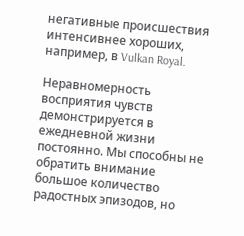негативные происшествия интенсивнее хороших, например, в Vulkan Royal.

Неравномерность восприятия чувств демонстрируется в ежедневной жизни постоянно. Мы способны не обратить внимание большое количество радостных эпизодов, но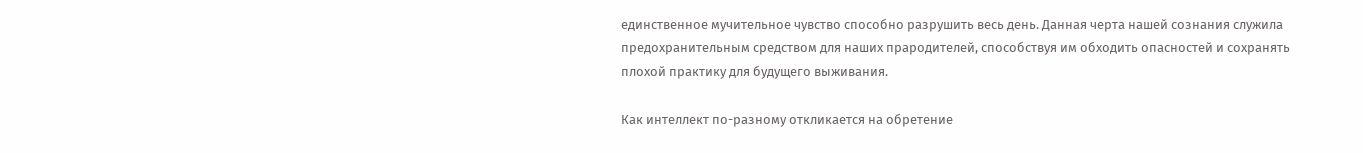единственное мучительное чувство способно разрушить весь день. Данная черта нашей сознания служила предохранительным средством для наших прародителей, способствуя им обходить опасностей и сохранять плохой практику для будущего выживания.

Как интеллект по-разному откликается на обретение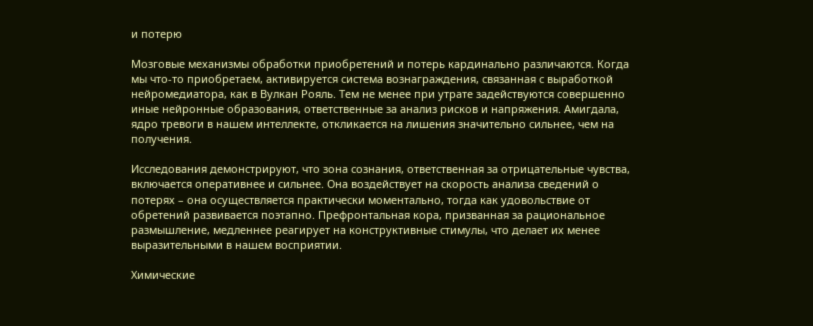и потерю

Мозговые механизмы обработки приобретений и потерь кардинально различаются. Когда мы что-то приобретаем, активируется система вознаграждения, связанная с выработкой нейромедиатора, как в Вулкан Рояль. Тем не менее при утрате задействуются совершенно иные нейронные образования, ответственные за анализ рисков и напряжения. Амигдала, ядро тревоги в нашем интеллекте, откликается на лишения значительно сильнее, чем на получения.

Исследования демонстрируют, что зона сознания, ответственная за отрицательные чувства, включается оперативнее и сильнее. Она воздействует на скорость анализа сведений о потерях – она осуществляется практически моментально, тогда как удовольствие от обретений развивается поэтапно. Префронтальная кора, призванная за рациональное размышление, медленнее реагирует на конструктивные стимулы, что делает их менее выразительными в нашем восприятии.

Химические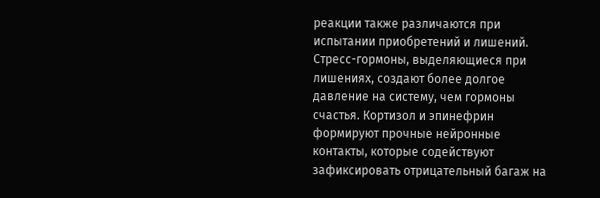реакции также различаются при испытании приобретений и лишений. Стресс-гормоны, выделяющиеся при лишениях, создают более долгое давление на систему, чем гормоны счастья. Кортизол и эпинефрин формируют прочные нейронные контакты, которые содействуют зафиксировать отрицательный багаж на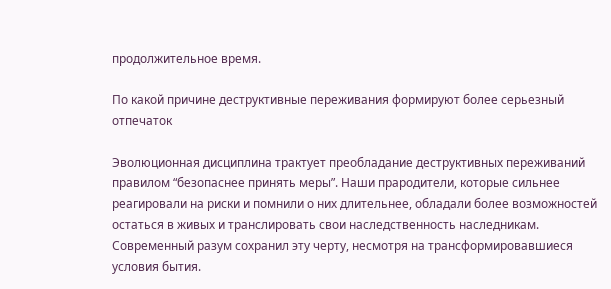продолжительное время.

По какой причине деструктивные переживания формируют более серьезный отпечаток

Эволюционная дисциплина трактует преобладание деструктивных переживаний правилом “безопаснее принять меры”. Наши прародители, которые сильнее реагировали на риски и помнили о них длительнее, обладали более возможностей остаться в живых и транслировать свои наследственность наследникам. Современный разум сохранил эту черту, несмотря на трансформировавшиеся условия бытия.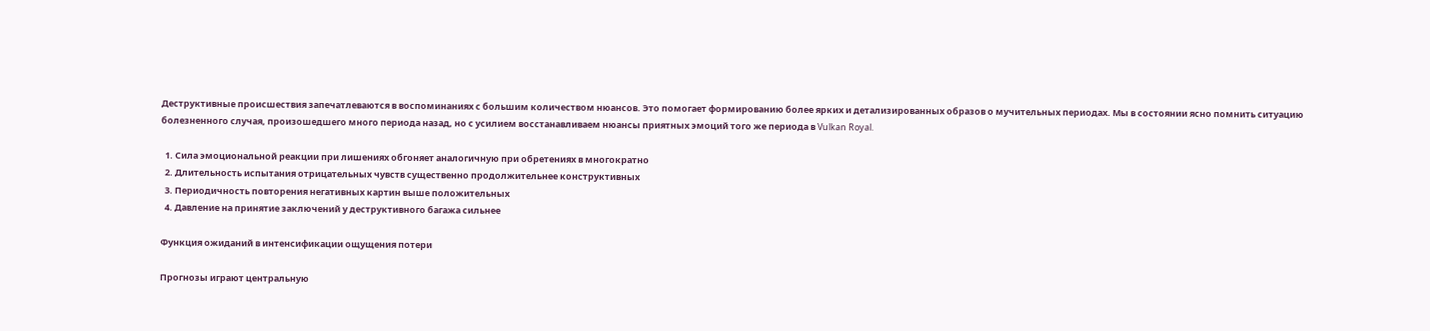Деструктивные происшествия запечатлеваются в воспоминаниях с большим количеством нюансов. Это помогает формированию более ярких и детализированных образов о мучительных периодах. Мы в состоянии ясно помнить ситуацию болезненного случая, произошедшего много периода назад, но с усилием восстанавливаем нюансы приятных эмоций того же периода в Vulkan Royal.

  1. Сила эмоциональной реакции при лишениях обгоняет аналогичную при обретениях в многократно
  2. Длительность испытания отрицательных чувств существенно продолжительнее конструктивных
  3. Периодичность повторения негативных картин выше положительных
  4. Давление на принятие заключений у деструктивного багажа сильнее

Функция ожиданий в интенсификации ощущения потери

Прогнозы играют центральную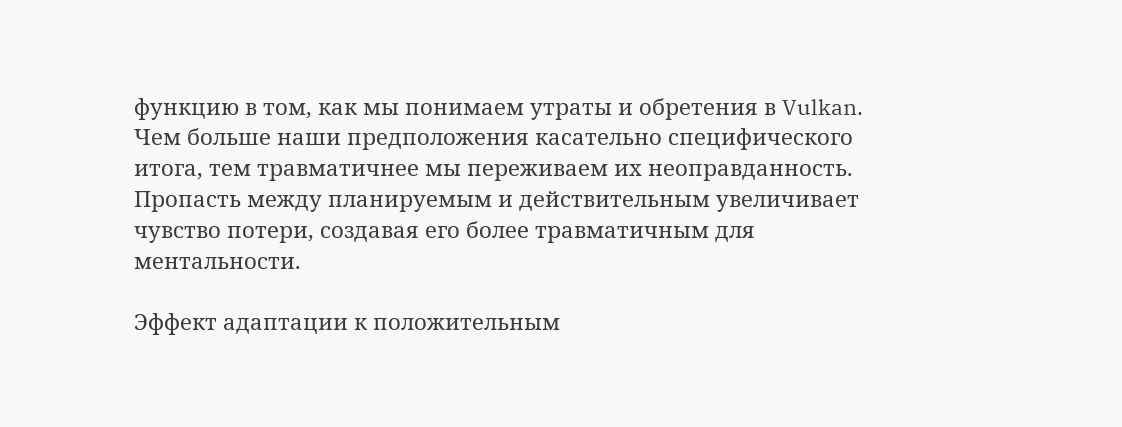функцию в том, как мы понимаем утраты и обретения в Vulkan. Чем больше наши предположения касательно специфического итога, тем травматичнее мы переживаем их неоправданность. Пропасть между планируемым и действительным увеличивает чувство потери, создавая его более травматичным для ментальности.

Эффект адаптации к положительным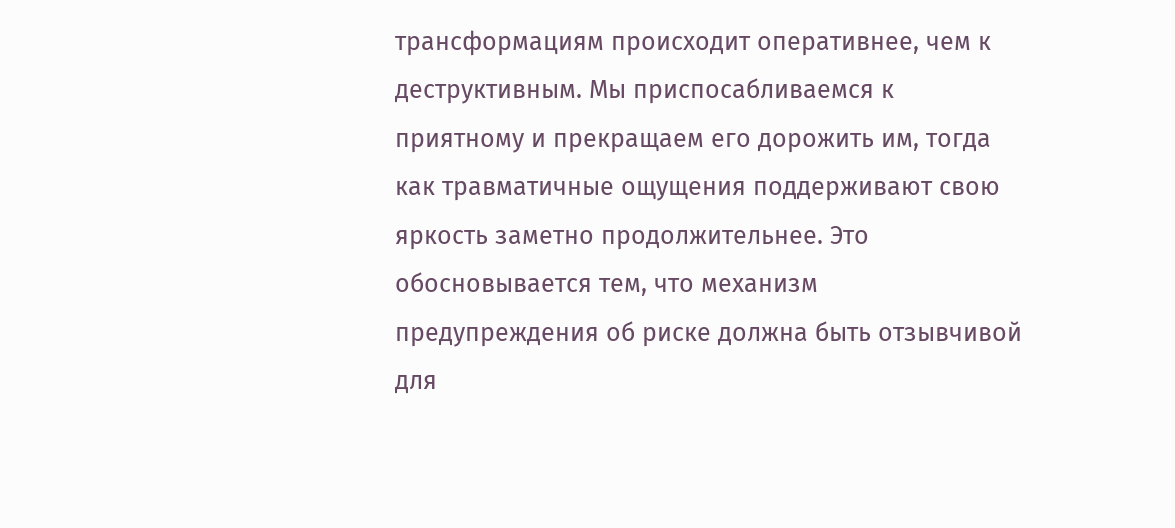трансформациям происходит оперативнее, чем к деструктивным. Мы приспосабливаемся к приятному и прекращаем его дорожить им, тогда как травматичные ощущения поддерживают свою яркость заметно продолжительнее. Это обосновывается тем, что механизм предупреждения об риске должна быть отзывчивой для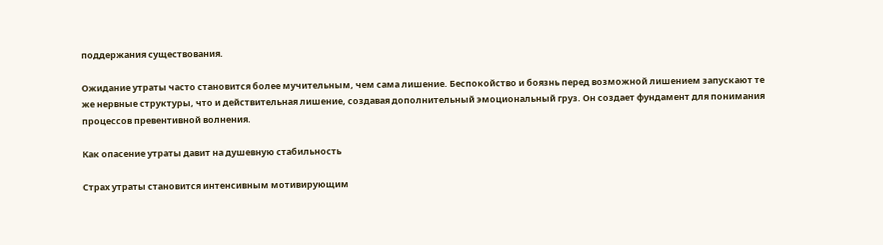поддержания существования.

Ожидание утраты часто становится более мучительным, чем сама лишение. Беспокойство и боязнь перед возможной лишением запускают те же нервные структуры, что и действительная лишение, создавая дополнительный эмоциональный груз. Он создает фундамент для понимания процессов превентивной волнения.

Как опасение утраты давит на душевную стабильность

Страх утраты становится интенсивным мотивирующим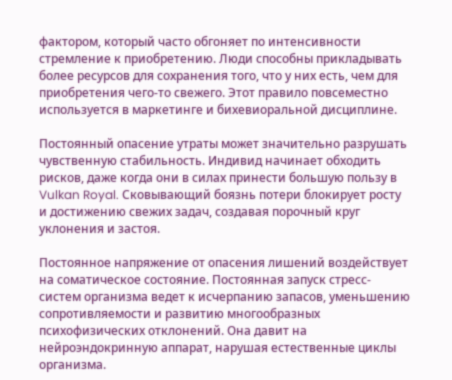фактором, который часто обгоняет по интенсивности стремление к приобретению. Люди способны прикладывать более ресурсов для сохранения того, что у них есть, чем для приобретения чего-то свежего. Этот правило повсеместно используется в маркетинге и бихевиоральной дисциплине.

Постоянный опасение утраты может значительно разрушать чувственную стабильность. Индивид начинает обходить рисков, даже когда они в силах принести большую пользу в Vulkan Royal. Сковывающий боязнь потери блокирует росту и достижению свежих задач, создавая порочный круг уклонения и застоя.

Постоянное напряжение от опасения лишений воздействует на соматическое состояние. Постоянная запуск стресс-систем организма ведет к исчерпанию запасов, уменьшению сопротивляемости и развитию многообразных психофизических отклонений. Она давит на нейроэндокринную аппарат, нарушая естественные циклы организма.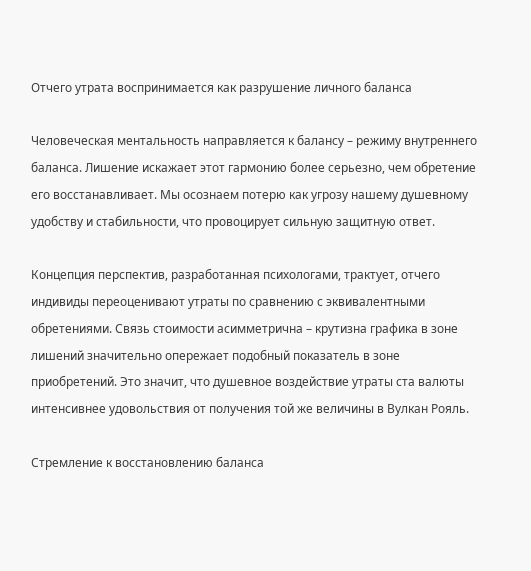Отчего утрата воспринимается как разрушение личного баланса

Человеческая ментальность направляется к балансу – режиму внутреннего баланса. Лишение искажает этот гармонию более серьезно, чем обретение его восстанавливает. Мы осознаем потерю как угрозу нашему душевному удобству и стабильности, что провоцирует сильную защитную ответ.

Концепция перспектив, разработанная психологами, трактует, отчего индивиды переоценивают утраты по сравнению с эквивалентными обретениями. Связь стоимости асимметрична – крутизна графика в зоне лишений значительно опережает подобный показатель в зоне приобретений. Это значит, что душевное воздействие утраты ста валюты интенсивнее удовольствия от получения той же величины в Вулкан Рояль.

Стремление к восстановлению баланса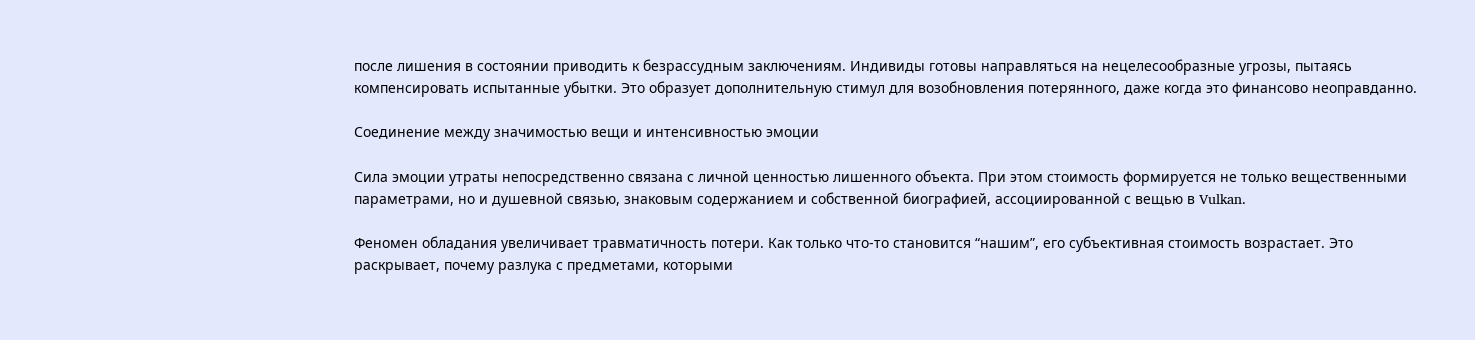после лишения в состоянии приводить к безрассудным заключениям. Индивиды готовы направляться на нецелесообразные угрозы, пытаясь компенсировать испытанные убытки. Это образует дополнительную стимул для возобновления потерянного, даже когда это финансово неоправданно.

Соединение между значимостью вещи и интенсивностью эмоции

Сила эмоции утраты непосредственно связана с личной ценностью лишенного объекта. При этом стоимость формируется не только вещественными параметрами, но и душевной связью, знаковым содержанием и собственной биографией, ассоциированной с вещью в Vulkan.

Феномен обладания увеличивает травматичность потери. Как только что-то становится “нашим”, его субъективная стоимость возрастает. Это раскрывает, почему разлука с предметами, которыми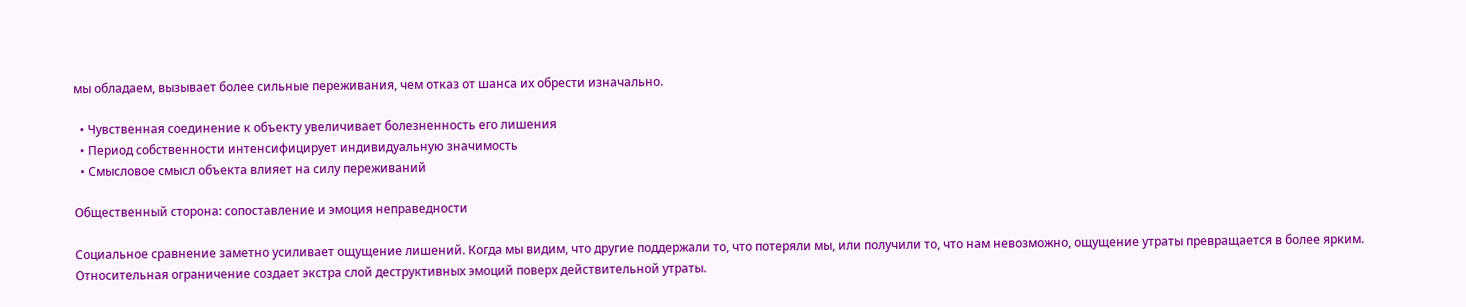мы обладаем, вызывает более сильные переживания, чем отказ от шанса их обрести изначально.

  • Чувственная соединение к объекту увеличивает болезненность его лишения
  • Период собственности интенсифицирует индивидуальную значимость
  • Смысловое смысл объекта влияет на силу переживаний

Общественный сторона: сопоставление и эмоция неправедности

Социальное сравнение заметно усиливает ощущение лишений. Когда мы видим, что другие поддержали то, что потеряли мы, или получили то, что нам невозможно, ощущение утраты превращается в более ярким. Относительная ограничение создает экстра слой деструктивных эмоций поверх действительной утраты.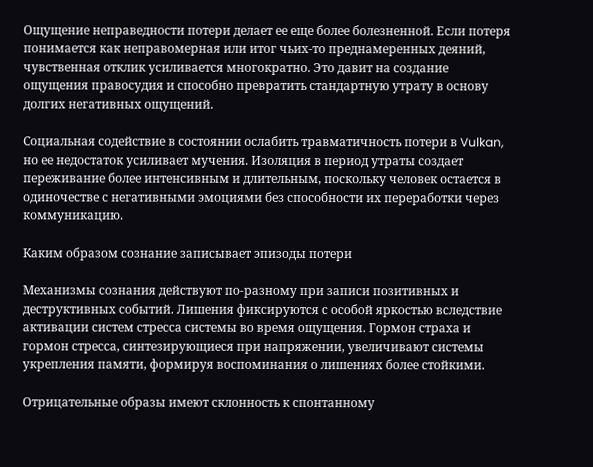Ощущение неправедности потери делает ее еще более болезненной. Если потеря понимается как неправомерная или итог чьих-то преднамеренных деяний, чувственная отклик усиливается многократно. Это давит на создание ощущения правосудия и способно превратить стандартную утрату в основу долгих негативных ощущений.

Социальная содействие в состоянии ослабить травматичность потери в Vulkan, но ее недостаток усиливает мучения. Изоляция в период утраты создает переживание более интенсивным и длительным, поскольку человек остается в одиночестве с негативными эмоциями без способности их переработки через коммуникацию.

Каким образом сознание записывает эпизоды потери

Механизмы сознания действуют по-разному при записи позитивных и деструктивных событий. Лишения фиксируются с особой яркостью вследствие активации систем стресса системы во время ощущения. Гормон страха и гормон стресса, синтезирующиеся при напряжении, увеличивают системы укрепления памяти, формируя воспоминания о лишениях более стойкими.

Отрицательные образы имеют склонность к спонтанному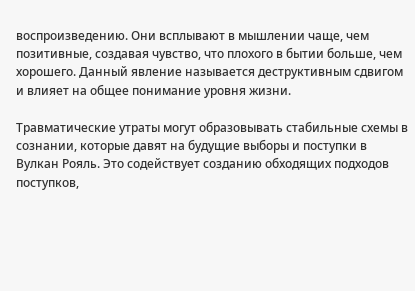воспроизведению. Они всплывают в мышлении чаще, чем позитивные, создавая чувство, что плохого в бытии больше, чем хорошего. Данный явление называется деструктивным сдвигом и влияет на общее понимание уровня жизни.

Травматические утраты могут образовывать стабильные схемы в сознании, которые давят на будущие выборы и поступки в Вулкан Рояль. Это содействует созданию обходящих подходов поступков,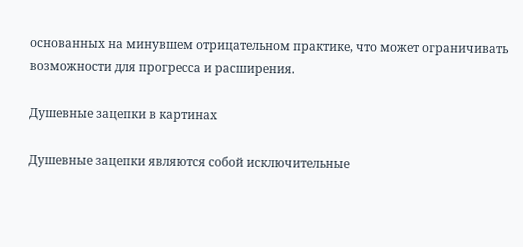основанных на минувшем отрицательном практике, что может ограничивать возможности для прогресса и расширения.

Душевные зацепки в картинах

Душевные зацепки являются собой исключительные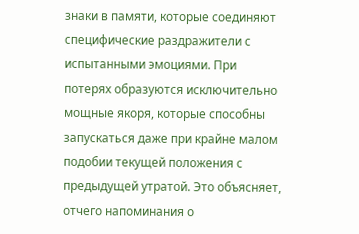знаки в памяти, которые соединяют специфические раздражители с испытанными эмоциями. При потерях образуются исключительно мощные якоря, которые способны запускаться даже при крайне малом подобии текущей положения с предыдущей утратой. Это объясняет, отчего напоминания о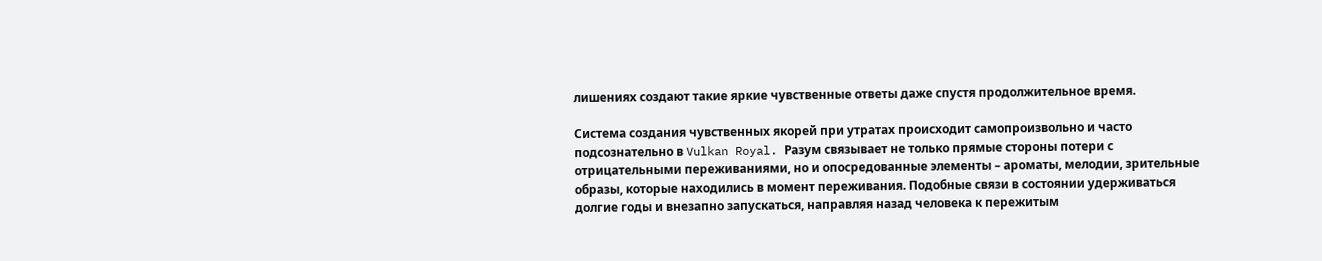лишениях создают такие яркие чувственные ответы даже спустя продолжительное время.

Система создания чувственных якорей при утратах происходит самопроизвольно и часто подсознательно в Vulkan Royal. Разум связывает не только прямые стороны потери с отрицательными переживаниями, но и опосредованные элементы – ароматы, мелодии, зрительные образы, которые находились в момент переживания. Подобные связи в состоянии удерживаться долгие годы и внезапно запускаться, направляя назад человека к пережитым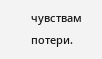чувствам потери.